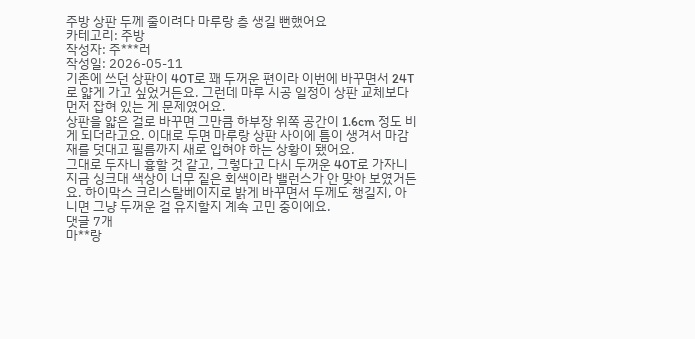주방 상판 두께 줄이려다 마루랑 층 생길 뻔했어요
카테고리: 주방
작성자: 주***러
작성일: 2026-05-11
기존에 쓰던 상판이 40T로 꽤 두꺼운 편이라 이번에 바꾸면서 24T로 얇게 가고 싶었거든요. 그런데 마루 시공 일정이 상판 교체보다 먼저 잡혀 있는 게 문제였어요.
상판을 얇은 걸로 바꾸면 그만큼 하부장 위쪽 공간이 1.6cm 정도 비게 되더라고요. 이대로 두면 마루랑 상판 사이에 틈이 생겨서 마감재를 덧대고 필름까지 새로 입혀야 하는 상황이 됐어요.
그대로 두자니 흉할 것 같고, 그렇다고 다시 두꺼운 40T로 가자니 지금 싱크대 색상이 너무 짙은 회색이라 밸런스가 안 맞아 보였거든요. 하이막스 크리스탈베이지로 밝게 바꾸면서 두께도 챙길지, 아니면 그냥 두꺼운 걸 유지할지 계속 고민 중이에요.
댓글 7개
마**랑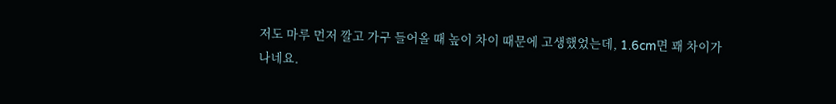저도 마루 먼저 깔고 가구 들어올 때 높이 차이 때문에 고생했었는데, 1.6cm면 꽤 차이가 나네요.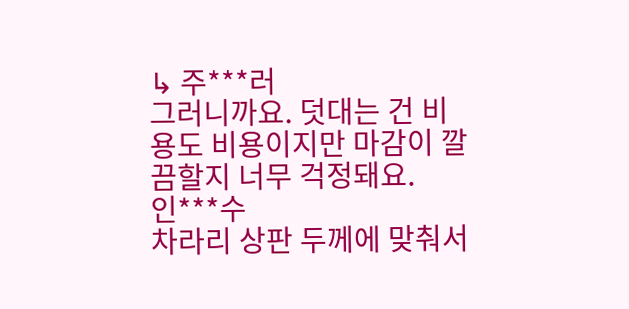↳ 주***러
그러니까요. 덧대는 건 비용도 비용이지만 마감이 깔끔할지 너무 걱정돼요.
인***수
차라리 상판 두께에 맞춰서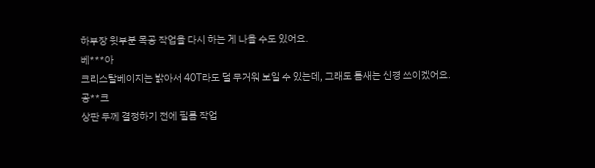하부장 윗부분 목공 작업을 다시 하는 게 나을 수도 있어요.
베***아
크리스탈베이지는 밝아서 40T라도 덜 무거워 보일 수 있는데, 그래도 틈새는 신경 쓰이겠어요.
공**크
상판 두께 결정하기 전에 필름 작업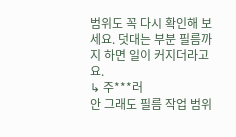범위도 꼭 다시 확인해 보세요. 덧대는 부분 필름까지 하면 일이 커지더라고요.
↳ 주***러
안 그래도 필름 작업 범위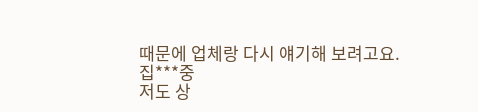때문에 업체랑 다시 얘기해 보려고요.
집***중
저도 상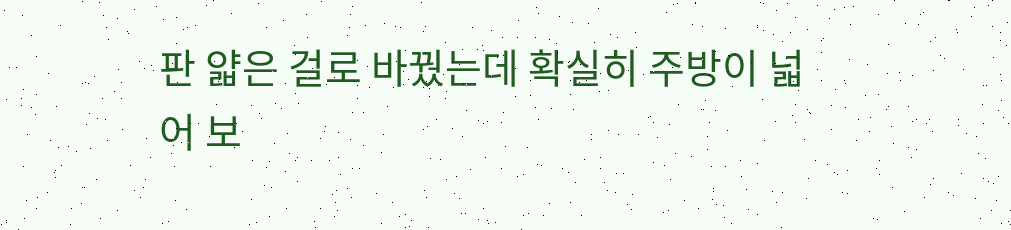판 얇은 걸로 바꿨는데 확실히 주방이 넓어 보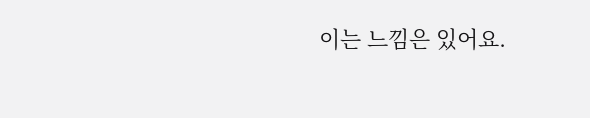이는 느낌은 있어요.